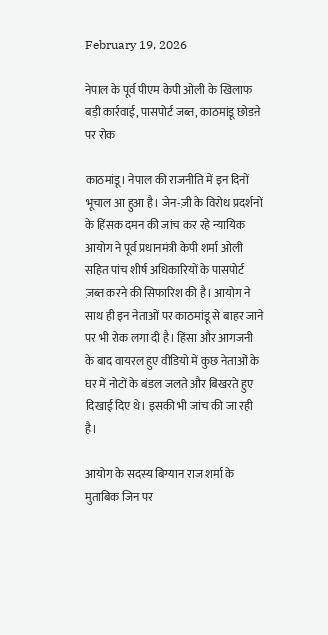February 19, 2026

नेपाल के पूर्व पीएम केपी ओली के खिलाफ बड़ी कार्रवाई, पासपोर्ट जब्त, काठमांडू छोडऩे पर रोक

काठमांडू। नेपाल की राजनीति में इन दिनों भूचाल आ हुआ है। जेन-ज़ी के विरोध प्रदर्शनों के हिंसक दमन की जांच कर रहे न्यायिक आयोग ने पूर्व प्रधानमंत्री केपी शर्मा ओली सहित पांच शीर्ष अधिकारियों के पासपोर्ट ज़ब्त करने की सिफारिश की है। आयोग ने साथ ही इन नेताओं पर काठमांडू से बाहर जाने पर भी रोक लगा दी है। हिंसा और आगजनी के बाद वायरल हुए वीडियो में कुछ नेताओं के घर में नोटों के बंडल जलते और बिखरते हुए दिखाई दिए थे। इसकी भी जांच की जा रही है।

आयोग के सदस्य बिग्यान राज शर्मा के मुताबिक जिन पर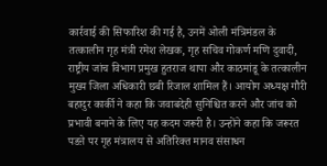कार्रवाई की सिफारिश की गई है, उनमें ओली मंत्रिमंडल के तत्कालीन गृह मंत्री रमेश लेखक, गृह सचिव गोकर्ण मणि दुवादी, राष्ट्रीय जांच विभाग प्रमुख हुतराज थापा और काठमांडू के तत्कालीन मुख्य जिला अधिकारी छबी रिजाल शामिल हैं। आयोग अध्यक्ष गौरी बहादुर कार्की ने कहा कि जवाबदेही सुनिश्चित करने और जांच को प्रभावी बनाने के लिए यह कदम जरूरी है। उन्होंने कहा कि जरूरत पडऩे पर गृह मंत्रालय से अतिरिक्त मानव संसाधन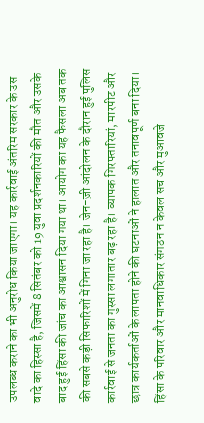उपलब्ध कराने का भी अनुरोध किया जाएगा। यह कार्रवाई अंतरिम सरकार के उस वादे का हिस्सा है, जिसमें 8 सितंबर को 19 युवा प्रदर्शनकारियों की मौत और उसके बाद हुई हिंसा की जांच का आश्वासन दिया गया था। आयोग का यह फैसला अब तक की सबसे कड़ी सिफारिशों में गिना जा रहा है। जेन-ज़ी आंदोलन के दौरान हुई पुलिस कार्रवाई से जनता का गुस्सा लगातार बढ़ रहा है। व्यापक गिरफ्तारियां, मारपीट और छात्र कार्यकर्ताओं के लापता होने की घटनाओं ने हालात और तनावपूर्ण बना दिया। हिंसा के परिवार और मानवाधिकार संगठन न केवल सच और मुआवजे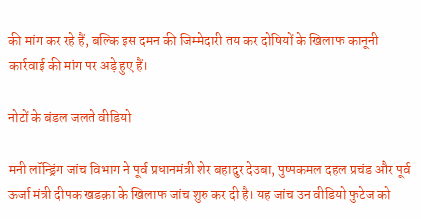की मांग कर रहे हैं, बल्कि इस दमन की जिम्मेदारी तय कर दोषियों के खिलाफ कानूनी कार्रवाई की मांग पर अड़े हुए हैं।

नोटों के बंडल जलते वीडियो

मनी लॉन्ड्रिंग जांच विभाग ने पूर्व प्रधानमंत्री शेर बहादुर देउबा, पुष्पकमल दहल प्रचंड और पूर्व ऊर्जा मंत्री दीपक खडक़ा के खिलाफ जांच शुरु कर दी है। यह जांच उन वीडियो फुटेज को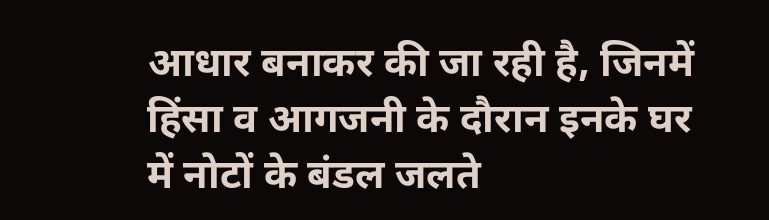आधार बनाकर की जा रही है, जिनमें हिंसा व आगजनी के दौरान इनके घर में नोटों के बंडल जलते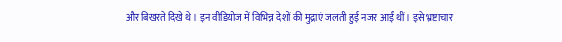और बिखरते दिखे थे। इन वीडियोज में विभिन्न देशों की मुद्राएं जलती हुई नजर आईं थीं। इसे भ्रष्टाचार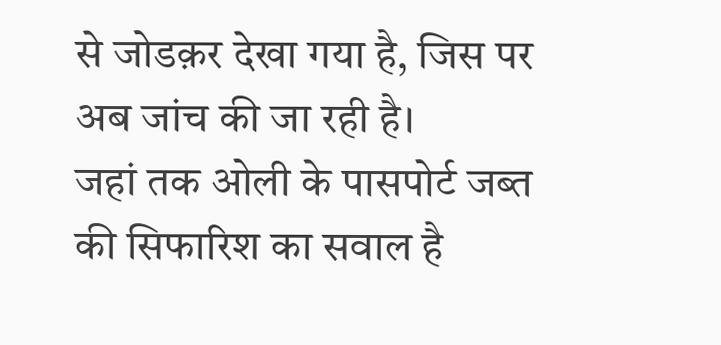से जोडक़र देखा गया है, जिस पर अब जांच की जा रही है।
जहां तक ओली के पासपोर्ट जब्त की सिफारिश का सवाल है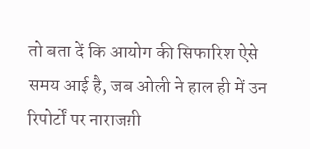तो बता दें कि आयोग की सिफारिश ऐसे समय आई है, जब ओली ने हाल ही में उन रिपोर्टों पर नाराजग़ी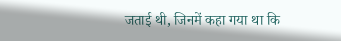जताई थी, जिनमें कहा गया था कि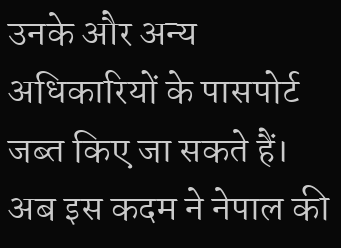उनके और अन्य अधिकारियों के पासपोर्ट जब्त किए जा सकते हैं। अब इस कदम ने नेपाल की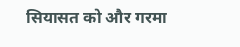सियासत को और गरमा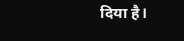दिया है।